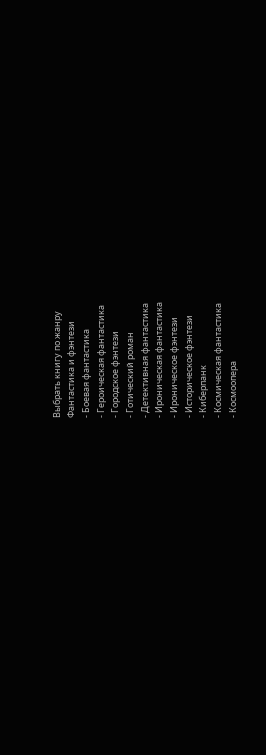Выбрать книгу по жанру
Фантастика и фэнтези
- Боевая фантастика
- Героическая фантастика
- Городское фэнтези
- Готический роман
- Детективная фантастика
- Ироническая фантастика
- Ироническое фэнтези
- Историческое фэнтези
- Киберпанк
- Космическая фантастика
- Космоопера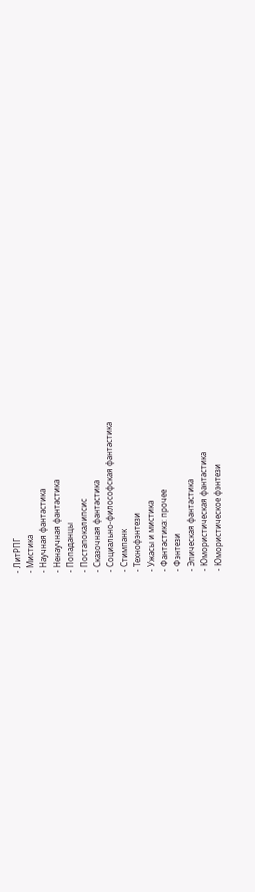- ЛитРПГ
- Мистика
- Научная фантастика
- Ненаучная фантастика
- Попаданцы
- Постапокалипсис
- Сказочная фантастика
- Социально-философская фантастика
- Стимпанк
- Технофэнтези
- Ужасы и мистика
- Фантастика: прочее
- Фэнтези
- Эпическая фантастика
- Юмористическая фантастика
- Юмористическое фэнтези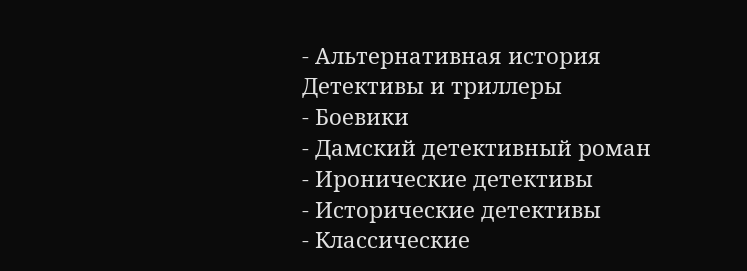- Альтернативная история
Детективы и триллеры
- Боевики
- Дамский детективный роман
- Иронические детективы
- Исторические детективы
- Классические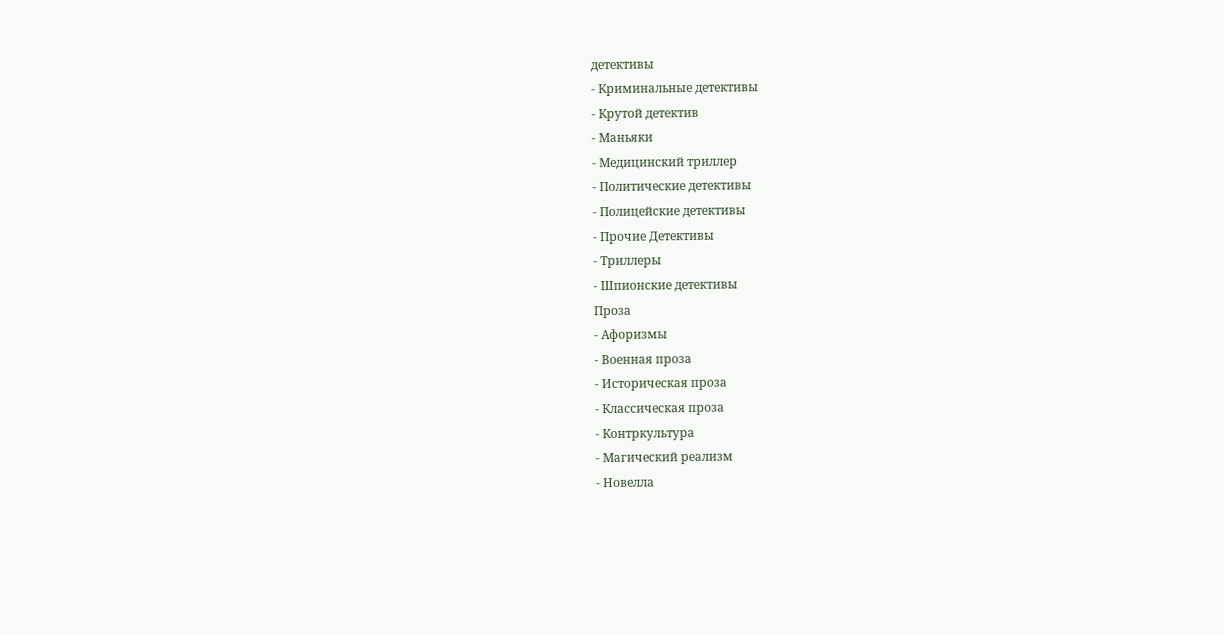детективы
- Криминальные детективы
- Крутой детектив
- Маньяки
- Медицинский триллер
- Политические детективы
- Полицейские детективы
- Прочие Детективы
- Триллеры
- Шпионские детективы
Проза
- Афоризмы
- Военная проза
- Историческая проза
- Классическая проза
- Контркультура
- Магический реализм
- Новелла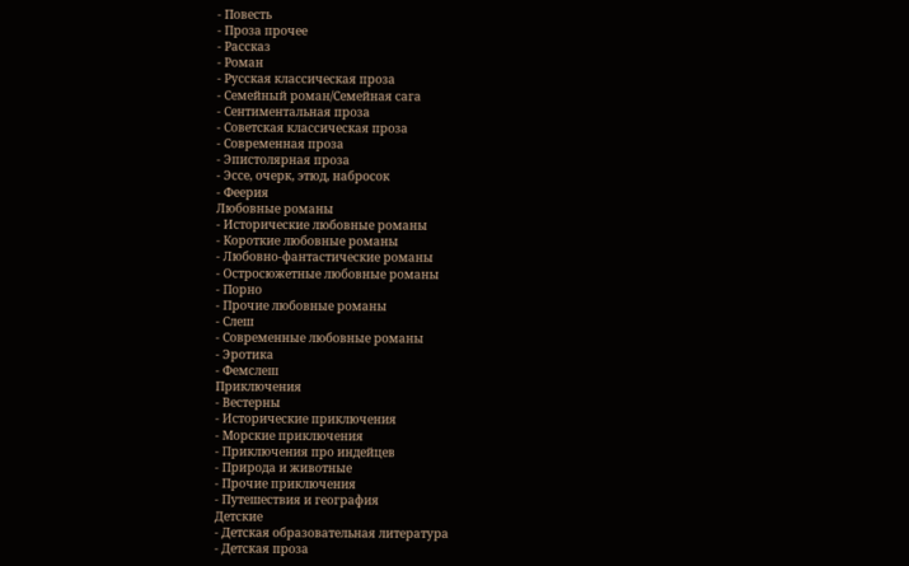- Повесть
- Проза прочее
- Рассказ
- Роман
- Русская классическая проза
- Семейный роман/Семейная сага
- Сентиментальная проза
- Советская классическая проза
- Современная проза
- Эпистолярная проза
- Эссе, очерк, этюд, набросок
- Феерия
Любовные романы
- Исторические любовные романы
- Короткие любовные романы
- Любовно-фантастические романы
- Остросюжетные любовные романы
- Порно
- Прочие любовные романы
- Слеш
- Современные любовные романы
- Эротика
- Фемслеш
Приключения
- Вестерны
- Исторические приключения
- Морские приключения
- Приключения про индейцев
- Природа и животные
- Прочие приключения
- Путешествия и география
Детские
- Детская образовательная литература
- Детская проза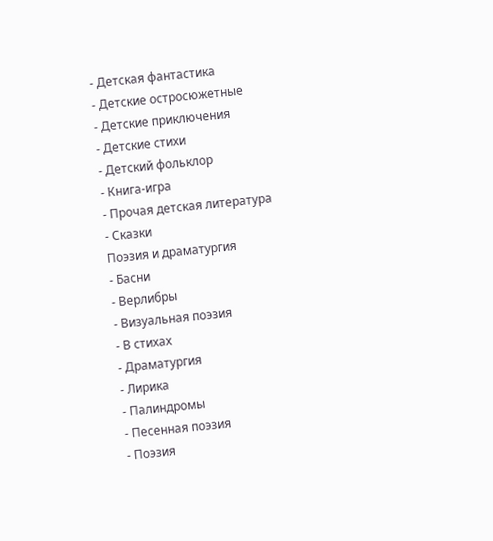- Детская фантастика
- Детские остросюжетные
- Детские приключения
- Детские стихи
- Детский фольклор
- Книга-игра
- Прочая детская литература
- Сказки
Поэзия и драматургия
- Басни
- Верлибры
- Визуальная поэзия
- В стихах
- Драматургия
- Лирика
- Палиндромы
- Песенная поэзия
- Поэзия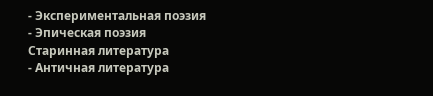- Экспериментальная поэзия
- Эпическая поэзия
Старинная литература
- Античная литература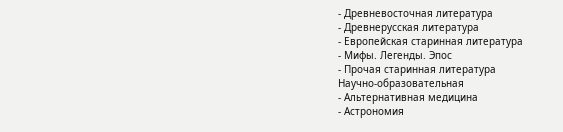- Древневосточная литература
- Древнерусская литература
- Европейская старинная литература
- Мифы. Легенды. Эпос
- Прочая старинная литература
Научно-образовательная
- Альтернативная медицина
- Астрономия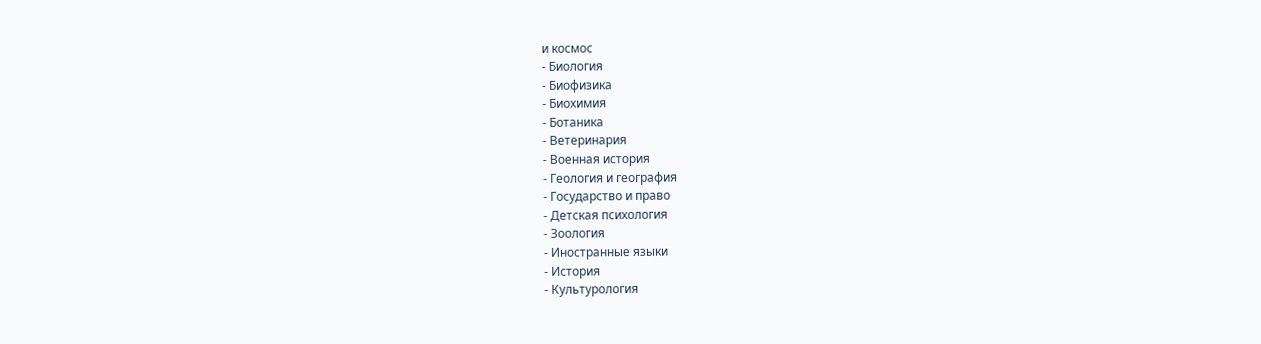и космос
- Биология
- Биофизика
- Биохимия
- Ботаника
- Ветеринария
- Военная история
- Геология и география
- Государство и право
- Детская психология
- Зоология
- Иностранные языки
- История
- Культурология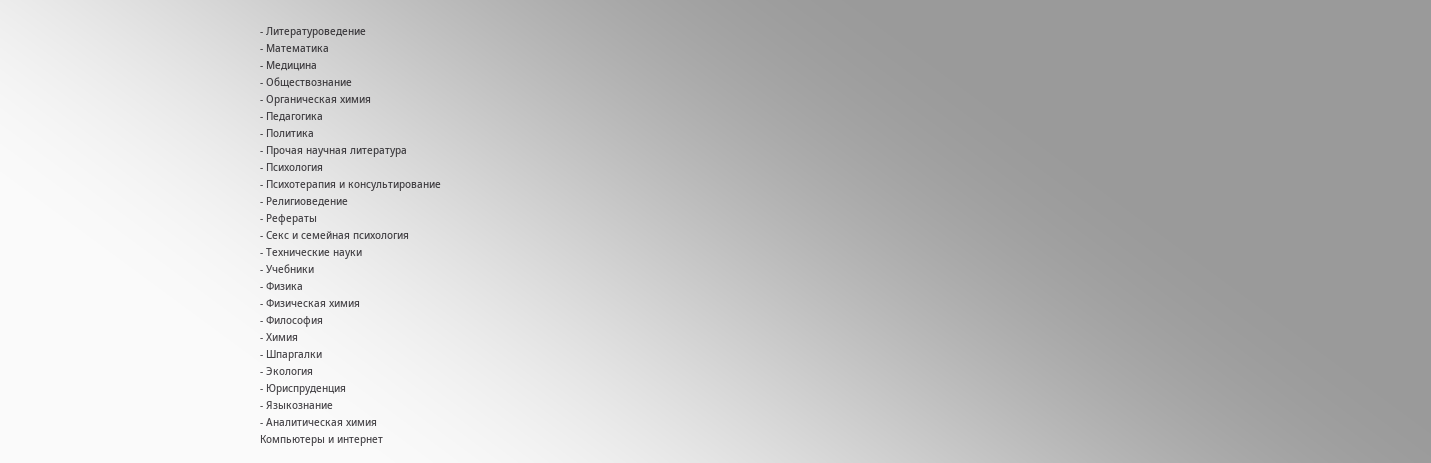- Литературоведение
- Математика
- Медицина
- Обществознание
- Органическая химия
- Педагогика
- Политика
- Прочая научная литература
- Психология
- Психотерапия и консультирование
- Религиоведение
- Рефераты
- Секс и семейная психология
- Технические науки
- Учебники
- Физика
- Физическая химия
- Философия
- Химия
- Шпаргалки
- Экология
- Юриспруденция
- Языкознание
- Аналитическая химия
Компьютеры и интернет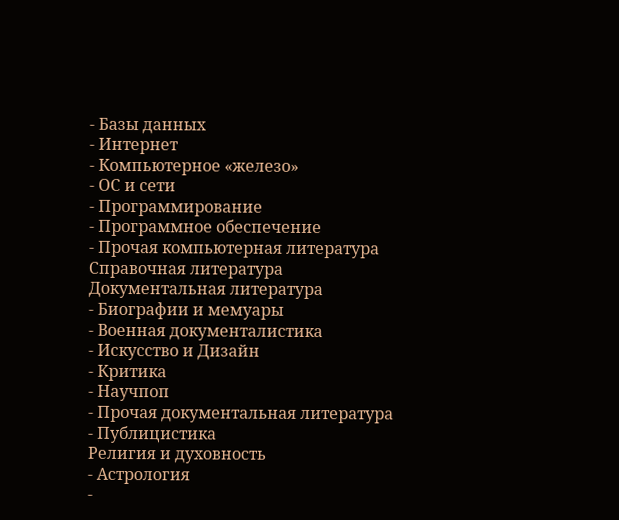- Базы данных
- Интернет
- Компьютерное «железо»
- ОС и сети
- Программирование
- Программное обеспечение
- Прочая компьютерная литература
Справочная литература
Документальная литература
- Биографии и мемуары
- Военная документалистика
- Искусство и Дизайн
- Критика
- Научпоп
- Прочая документальная литература
- Публицистика
Религия и духовность
- Астрология
-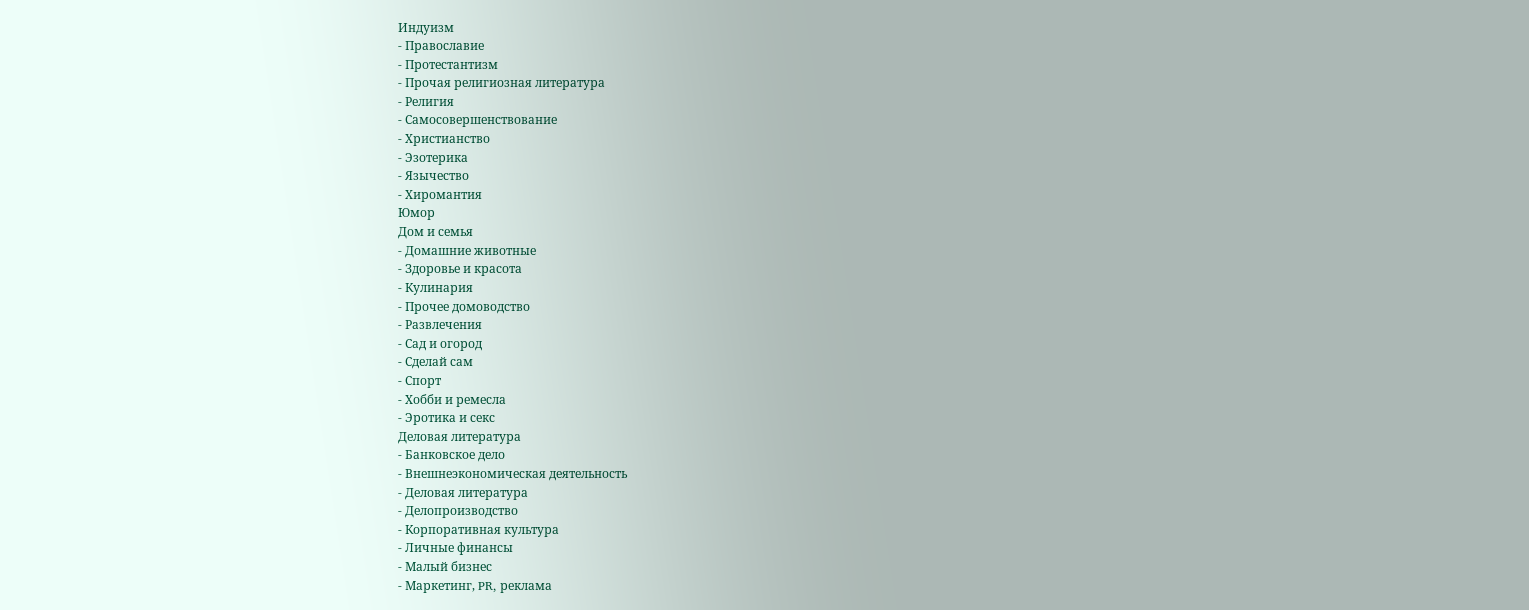Индуизм
- Православие
- Протестантизм
- Прочая религиозная литература
- Религия
- Самосовершенствование
- Христианство
- Эзотерика
- Язычество
- Хиромантия
Юмор
Дом и семья
- Домашние животные
- Здоровье и красота
- Кулинария
- Прочее домоводство
- Развлечения
- Сад и огород
- Сделай сам
- Спорт
- Хобби и ремесла
- Эротика и секс
Деловая литература
- Банковское дело
- Внешнеэкономическая деятельность
- Деловая литература
- Делопроизводство
- Корпоративная культура
- Личные финансы
- Малый бизнес
- Маркетинг, PR, реклама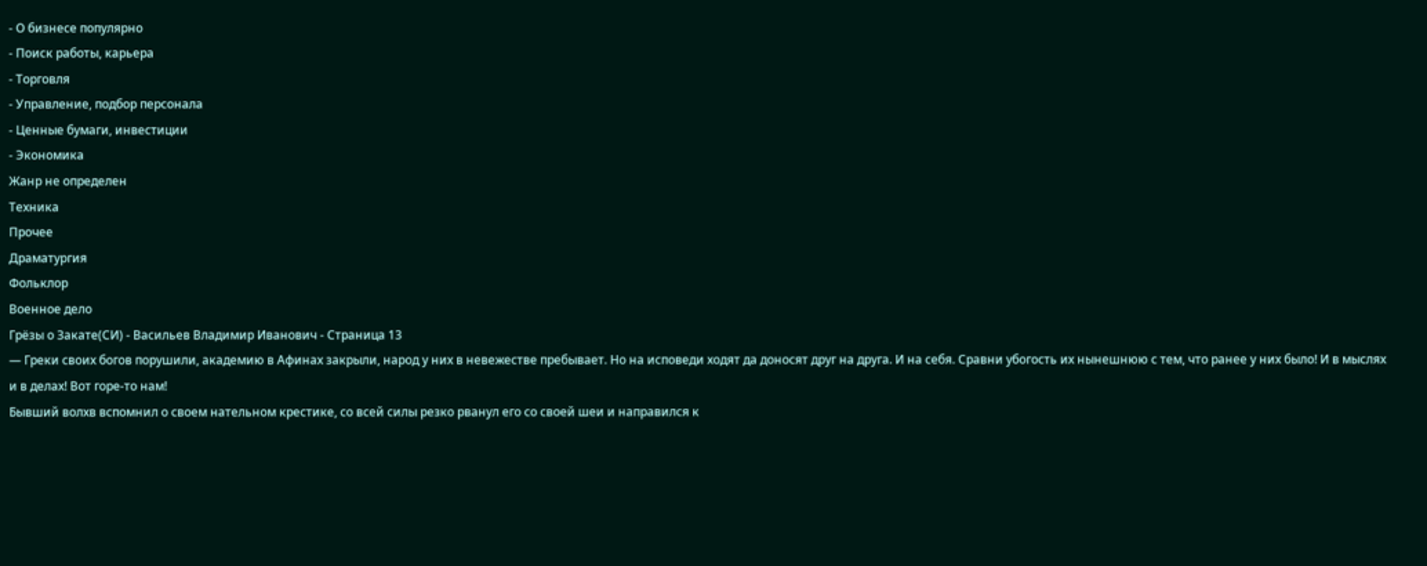- О бизнесе популярно
- Поиск работы, карьера
- Торговля
- Управление, подбор персонала
- Ценные бумаги, инвестиции
- Экономика
Жанр не определен
Техника
Прочее
Драматургия
Фольклор
Военное дело
Грёзы о Закате(СИ) - Васильев Владимир Иванович - Страница 13
— Греки своих богов порушили, академию в Афинах закрыли, народ у них в невежестве пребывает. Но на исповеди ходят да доносят друг на друга. И на себя. Сравни убогость их нынешнюю с тем, что ранее у них было! И в мыслях и в делах! Вот горе-то нам!
Бывший волхв вспомнил о своем нательном крестике, со всей силы резко рванул его со своей шеи и направился к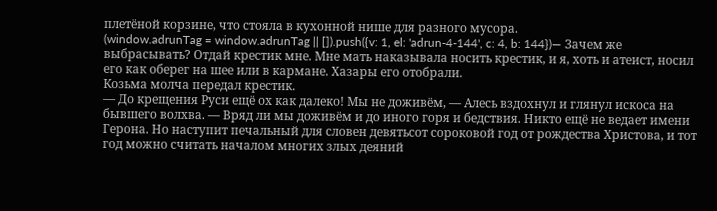плетёной корзине, что стояла в кухонной нише для разного мусора.
(window.adrunTag = window.adrunTag || []).push({v: 1, el: 'adrun-4-144', c: 4, b: 144})— Зачем же выбрасывать? Отдай крестик мне. Мне мать наказывала носить крестик, и я, хоть и атеист, носил его как оберег на шее или в кармане. Хазары его отобрали.
Козьма молча передал крестик.
— До крещения Руси ещё ох как далеко! Мы не доживём, — Алесь вздохнул и глянул искоса на бывшего волхва. — Вряд ли мы доживём и до иного горя и бедствия. Никто ещё не ведает имени Герона. Но наступит печальный для словен девятьсот сороковой год от рождества Христова, и тот год можно считать началом многих злых деяний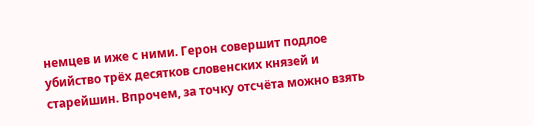немцев и иже с ними. Герон совершит подлое убийство трёх десятков словенских князей и старейшин. Впрочем, за точку отсчёта можно взять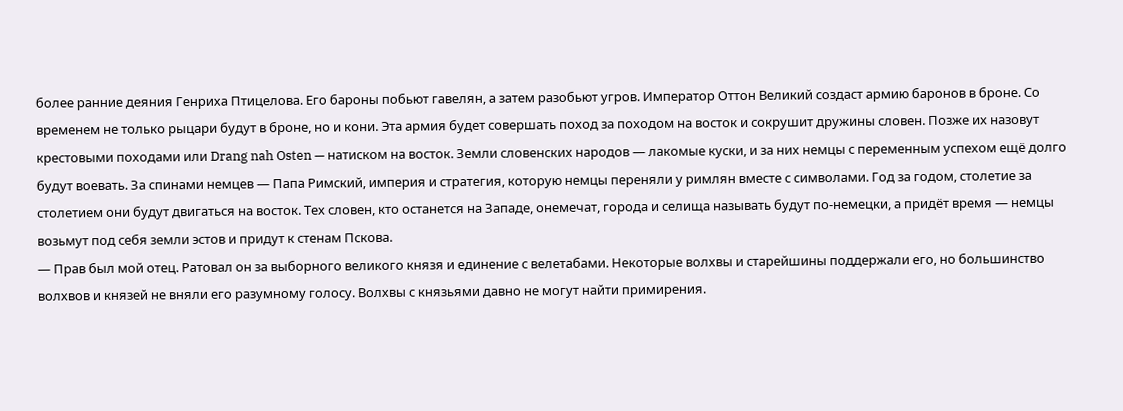более ранние деяния Генриха Птицелова. Его бароны побьют гавелян, а затем разобьют угров. Император Оттон Великий создаст армию баронов в броне. Со временем не только рыцари будут в броне, но и кони. Эта армия будет совершать поход за походом на восток и сокрушит дружины словен. Позже их назовут крестовыми походами или Drang nah Osten — натиском на восток. Земли словенских народов — лакомые куски, и за них немцы с переменным успехом ещё долго будут воевать. За спинами немцев — Папа Римский, империя и стратегия, которую немцы переняли у римлян вместе с символами. Год за годом, столетие за столетием они будут двигаться на восток. Тех словен, кто останется на Западе, онемечат, города и селища называть будут по-немецки, а придёт время — немцы возьмут под себя земли эстов и придут к стенам Пскова.
— Прав был мой отец. Ратовал он за выборного великого князя и единение с велетабами. Некоторые волхвы и старейшины поддержали его, но большинство волхвов и князей не вняли его разумному голосу. Волхвы с князьями давно не могут найти примирения.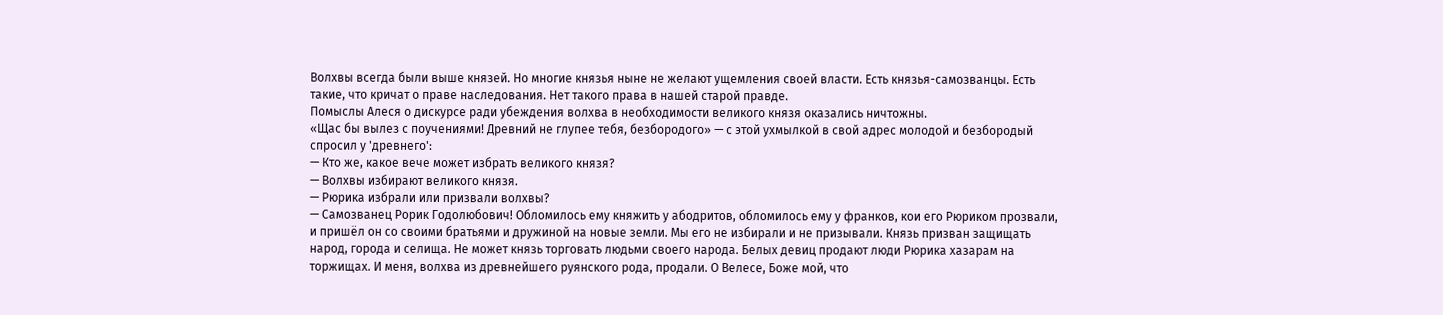Волхвы всегда были выше князей. Но многие князья ныне не желают ущемления своей власти. Есть князья-самозванцы. Есть такие, что кричат о праве наследования. Нет такого права в нашей старой правде.
Помыслы Алеся о дискурсе ради убеждения волхва в необходимости великого князя оказались ничтожны.
«Щас бы вылез с поучениями! Древний не глупее тебя, безбородого» — с этой ухмылкой в свой адрес молодой и безбородый спросил у 'древнего':
— Кто же, какое вече может избрать великого князя?
— Волхвы избирают великого князя.
— Рюрика избрали или призвали волхвы?
— Самозванец Рорик Годолюбович! Обломилось ему княжить у абодритов, обломилось ему у франков, кои его Рюриком прозвали, и пришёл он со своими братьями и дружиной на новые земли. Мы его не избирали и не призывали. Князь призван защищать народ, города и селища. Не может князь торговать людьми своего народа. Белых девиц продают люди Рюрика хазарам на торжищах. И меня, волхва из древнейшего руянского рода, продали. О Велесе, Боже мой, что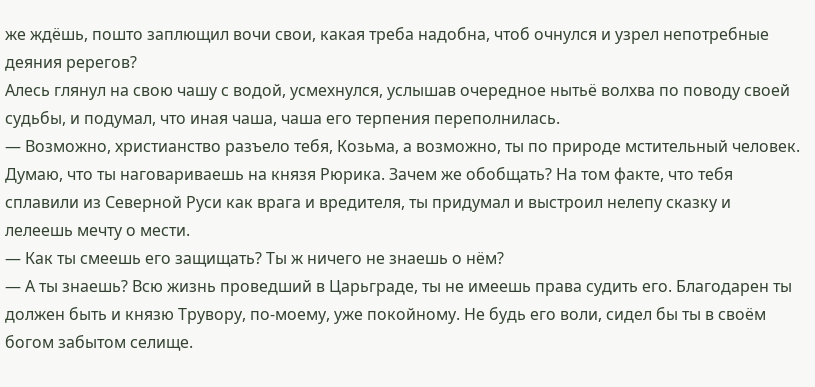же ждёшь, пошто заплющил вочи свои, какая треба надобна, чтоб очнулся и узрел непотребные деяния ререгов?
Алесь глянул на свою чашу с водой, усмехнулся, услышав очередное нытьё волхва по поводу своей судьбы, и подумал, что иная чаша, чаша его терпения переполнилась.
— Возможно, христианство разъело тебя, Козьма, а возможно, ты по природе мстительный человек. Думаю, что ты наговариваешь на князя Рюрика. Зачем же обобщать? На том факте, что тебя сплавили из Северной Руси как врага и вредителя, ты придумал и выстроил нелепу сказку и лелеешь мечту о мести.
— Как ты смеешь его защищать? Ты ж ничего не знаешь о нём?
— А ты знаешь? Всю жизнь проведший в Царьграде, ты не имеешь права судить его. Благодарен ты должен быть и князю Трувору, по-моему, уже покойному. Не будь его воли, сидел бы ты в своём богом забытом селище.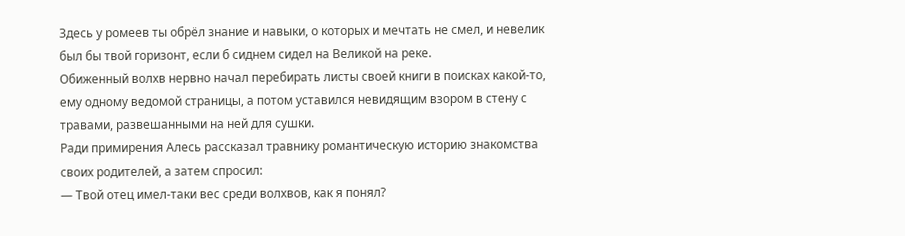Здесь у ромеев ты обрёл знание и навыки, о которых и мечтать не смел, и невелик был бы твой горизонт, если б сиднем сидел на Великой на реке.
Обиженный волхв нервно начал перебирать листы своей книги в поисках какой-то, ему одному ведомой страницы, а потом уставился невидящим взором в стену с травами, развешанными на ней для сушки.
Ради примирения Алесь рассказал травнику романтическую историю знакомства своих родителей, а затем спросил:
— Твой отец имел-таки вес среди волхвов, как я понял?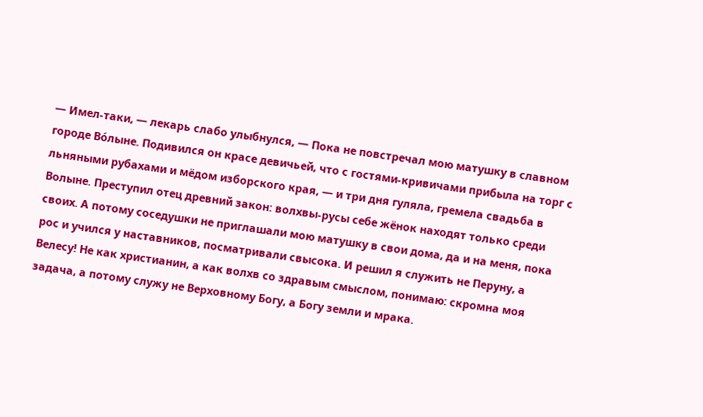— Имел-таки, — лекарь слабо улыбнулся, — Пока не повстречал мою матушку в славном городе Вóлыне. Подивился он красе девичьей, что с гостями-кривичами прибыла на торг с льняными рубахами и мёдом изборского края, — и три дня гуляла, гремела свадьба в Волыне. Преступил отец древний закон: волхвы-русы себе жёнок находят только среди своих. А потому соседушки не приглашали мою матушку в свои дома, да и на меня, пока рос и учился у наставников, посматривали свысока. И решил я служить не Перуну, а Велесу! Не как христианин, а как волхв со здравым смыслом, понимаю: скромна моя задача, а потому служу не Верховному Богу, а Богу земли и мрака.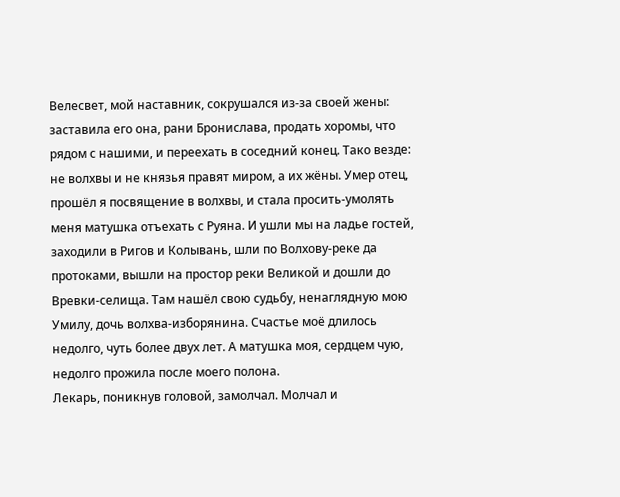Велесвет, мой наставник, сокрушался из-за своей жены: заставила его она, рани Бронислава, продать хоромы, что рядом с нашими, и переехать в соседний конец. Тако везде: не волхвы и не князья правят миром, а их жёны. Умер отец, прошёл я посвящение в волхвы, и стала просить-умолять меня матушка отъехать с Руяна. И ушли мы на ладье гостей, заходили в Ригов и Колывань, шли по Волхову-реке да протоками, вышли на простор реки Великой и дошли до Вревки-селища. Там нашёл свою судьбу, ненаглядную мою Умилу, дочь волхва-изборянина. Счастье моё длилось недолго, чуть более двух лет. А матушка моя, сердцем чую, недолго прожила после моего полона.
Лекарь, поникнув головой, замолчал. Молчал и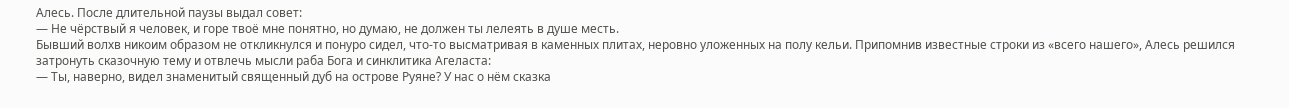Алесь. После длительной паузы выдал совет:
— Не чёрствый я человек, и горе твоё мне понятно, но думаю, не должен ты лелеять в душе месть.
Бывший волхв никоим образом не откликнулся и понуро сидел, что-то высматривая в каменных плитах, неровно уложенных на полу кельи. Припомнив известные строки из «всего нашего», Алесь решился затронуть сказочную тему и отвлечь мысли раба Бога и синклитика Агеласта:
— Ты, наверно, видел знаменитый священный дуб на острове Руяне? У нас о нём сказка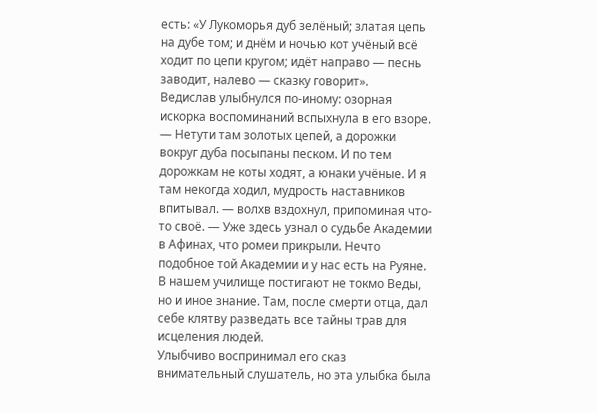есть: «У Лукоморья дуб зелёный; златая цепь на дубе том; и днём и ночью кот учёный всё ходит по цепи кругом; идёт направо — песнь заводит, налево — сказку говорит».
Ведислав улыбнулся по-иному: озорная искорка воспоминаний вспыхнула в его взоре.
— Нетути там золотых цепей, а дорожки вокруг дуба посыпаны песком. И по тем дорожкам не коты ходят, а юнаки учёные. И я там некогда ходил, мудрость наставников впитывал. — волхв вздохнул, припоминая что-то своё. — Уже здесь узнал о судьбе Академии в Афинах, что ромеи прикрыли. Нечто подобное той Академии и у нас есть на Руяне. В нашем училище постигают не токмо Веды, но и иное знание. Там, после смерти отца, дал себе клятву разведать все тайны трав для исцеления людей.
Улыбчиво воспринимал его сказ внимательный слушатель, но эта улыбка была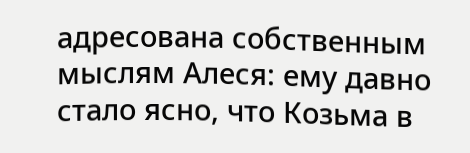адресована собственным мыслям Алеся: ему давно стало ясно, что Козьма в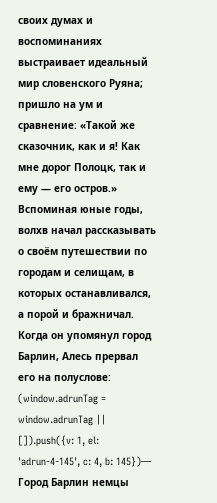своих думах и воспоминаниях выстраивает идеальный мир словенского Руяна; пришло на ум и сравнение: «Такой же сказочник, как и я! Как мне дорог Полоцк, так и ему — его остров.»
Вспоминая юные годы, волхв начал рассказывать о своём путешествии по городам и селищам, в которых останавливался, а порой и бражничал. Когда он упомянул город Барлин, Алесь прервал его на полуслове:
(window.adrunTag = window.adrunTag || []).push({v: 1, el: 'adrun-4-145', c: 4, b: 145})— Город Барлин немцы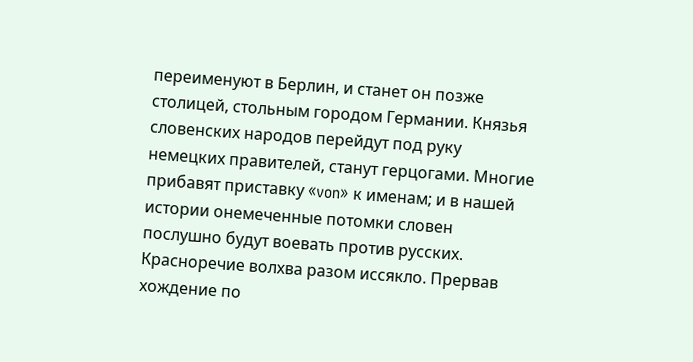переименуют в Берлин, и станет он позже столицей, стольным городом Германии. Князья словенских народов перейдут под руку немецких правителей, станут герцогами. Многие прибавят приставку «von» к именам; и в нашей истории онемеченные потомки словен послушно будут воевать против русских.
Красноречие волхва разом иссякло. Прервав хождение по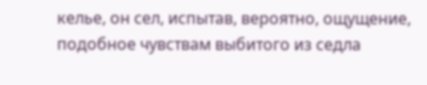келье, он сел, испытав, вероятно, ощущение, подобное чувствам выбитого из седла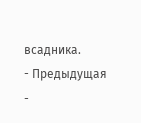всадника.
- Предыдущая
-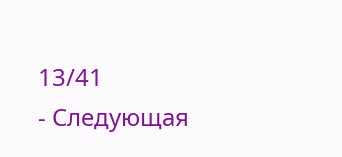13/41
- Следующая